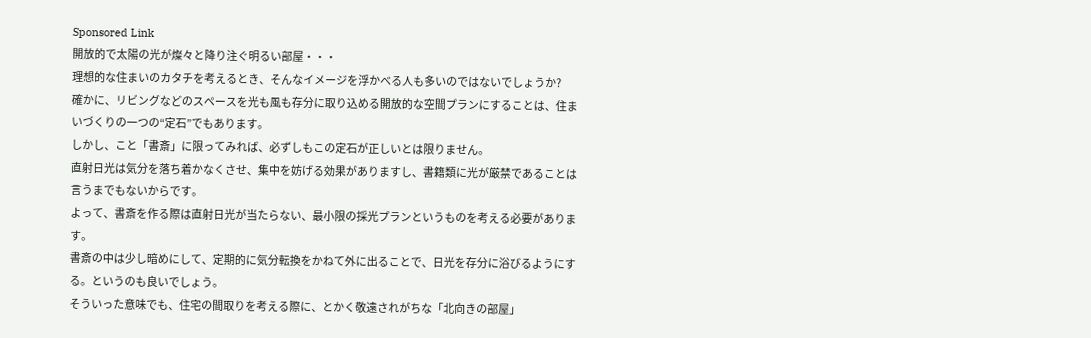Sponsored Link
開放的で太陽の光が燦々と降り注ぐ明るい部屋・・・
理想的な住まいのカタチを考えるとき、そんなイメージを浮かべる人も多いのではないでしょうか?
確かに、リビングなどのスペースを光も風も存分に取り込める開放的な空間プランにすることは、住まいづくりの一つの“定石”でもあります。
しかし、こと「書斎」に限ってみれば、必ずしもこの定石が正しいとは限りません。
直射日光は気分を落ち着かなくさせ、集中を妨げる効果がありますし、書籍類に光が厳禁であることは言うまでもないからです。
よって、書斎を作る際は直射日光が当たらない、最小限の採光プランというものを考える必要があります。
書斎の中は少し暗めにして、定期的に気分転換をかねて外に出ることで、日光を存分に浴びるようにする。というのも良いでしょう。
そういった意味でも、住宅の間取りを考える際に、とかく敬遠されがちな「北向きの部屋」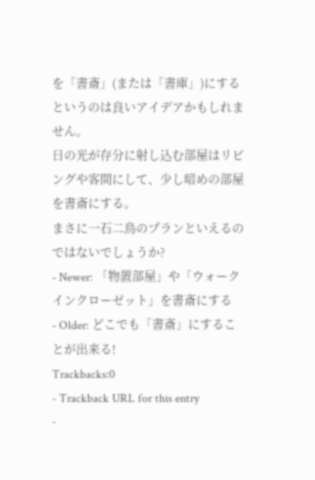を「書斎」(または「書庫」)にするというのは良いアイデアかもしれません。
日の光が存分に射し込む部屋はリビングや客間にして、少し暗めの部屋を書斎にする。
まさに一石二鳥のプランといえるのではないでしょうか?
- Newer: 「物置部屋」や「ウォークインクローゼット」を書斎にする
- Older: どこでも「書斎」にすることが出来る!
Trackbacks:0
- Trackback URL for this entry
-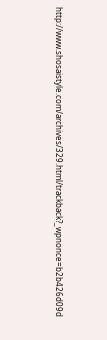http://www.shosaistyle.com/archives/329.html/trackback?_wpnonce=b2b426d09d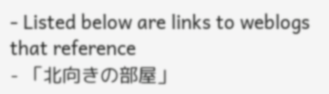- Listed below are links to weblogs that reference
- 「北向きの部屋」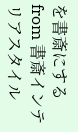を書斎にする from 書斎インテリアスタイル